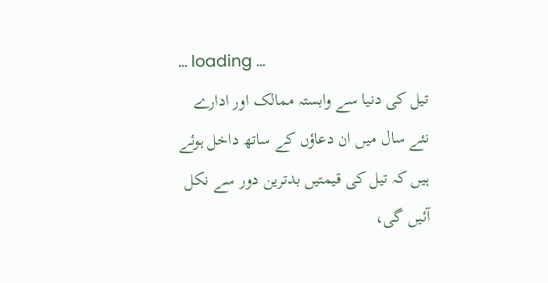... loading ...
تیل کی دنیا سے وابستہ ممالک اور ادارے نئے سال میں ان دعاؤں کے ساتھ داخل ہوئے ہیں کہ تیل کی قیمتیں بدترین دور سے نکل آئیں گی،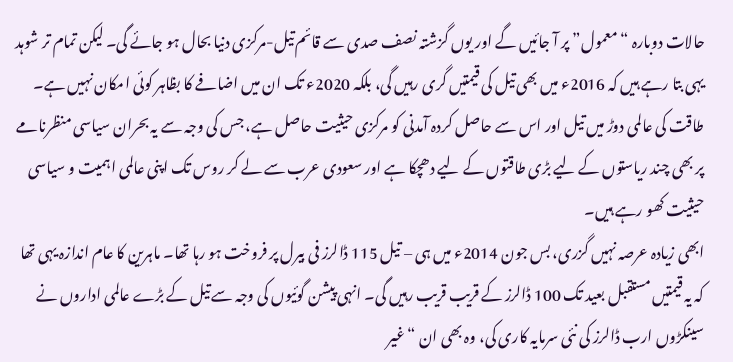حالات دوبارہ “معمول” پر آ جائیں گے اور یوں گزشتہ نصف صدی سے قائم تیل-مرکزی دنیا بحال ہو جائے گی۔ لیکن تمام تر شوہد یہی بتا رہے ہیں کہ 2016ء میں بھی تیل کی قیمتیں گری رہیں گی، بلکہ 2020ء تک ان میں اضافے کا بظاہر کوئی امکان نہیں ہے۔ طاقت کی عالمی دوڑ میں تیل اور اس سے حاصل کردہ آمدنی کو مرکزی حیثیت حاصل ہے، جس کی وجہ سے یہ بحران سیاسی منظرنامے پر بھی چند ریاستوں کے لیے بڑی طاقتوں کے لیے دھچکا ہے اور سعودی عرب سے لے کر روس تک اپنی عالمی اہمیت و سیاسی حیثیت کھو رہے ہیں۔
ابھی زیادہ عرصہ نہیں گزری، بس جون 2014ء میں ہی – تیل 115 ڈالرز فی بیرل پر فروخت ہو رہا تھا۔ ماہرین کا عام اندازہ یہی تھا کہ یہ قیمتیں مستقبل بعید تک 100 ڈالرز کے قریب قریب رہیں گی۔ انہی پیشن گوئیوں کی وجہ سے تیل کے بڑے عالمی اداروں نے سینکڑوں ارب ڈالرز کی نئی سرمایہ کاری کی، وہ بھی ان “غیر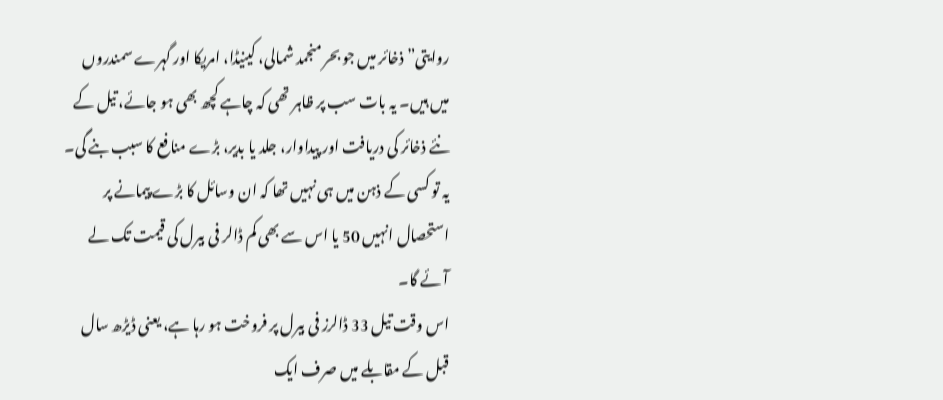روایتی” ذخائر میں جو بحر منجمد شمالی، کینیڈا، امریکا اور گہرے سمندروں میں ہیں۔ یہ بات سب پر ظاہر تھی کہ چاہے کچھ بھی ہو جائے، تیل کے نئے ذخائر کی دریافت اور پیداوار، جلد یا بدیر، بڑے منافع کا سبب بنے گی۔ یہ تو کسی کے ذہن میں ہی نہیں تھا کہ ان وسائل کا بڑے پیمانے پر استحصال انہیں 50 یا اس سے بھی کم ڈالر فی بیرل کی قیمت تک لے آئے گا۔
اس وقت تیل 33 ڈالرز فی بیرل پر فروخت ہو رہا ہے، یعنی ڈیڑھ سال قبل کے مقابلے میں صرف ایک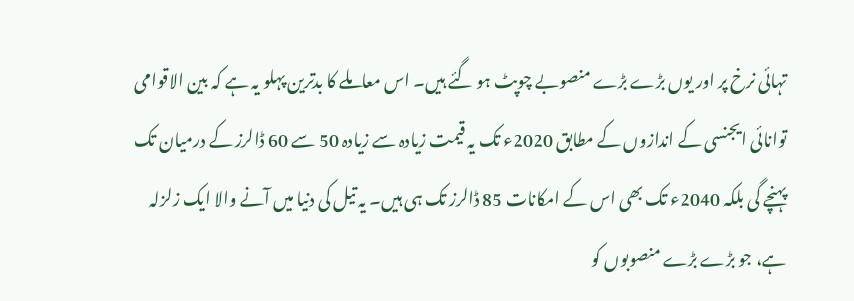تہائی نرخ پر اور یوں بڑے بڑے منصوبے چوپٹ ہو گئے ہیں۔ اس معاملے کا بدترین پہلو یہ ہے کہ بین الاقوامی توانائی ایجنسی کے اندازوں کے مطابق 2020ء تک یہ قیمت زیادہ سے زیادہ 50 سے 60 ڈالرز کے درمیان تک پہنچے گی بلکہ 2040ء تک بھی اس کے امکانات 85 ڈالرز تک ہی ہیں۔ یہ تیل کی دنیا میں آنے والا ایک زلزلہ ہے، جو بڑے بڑے منصوبوں کو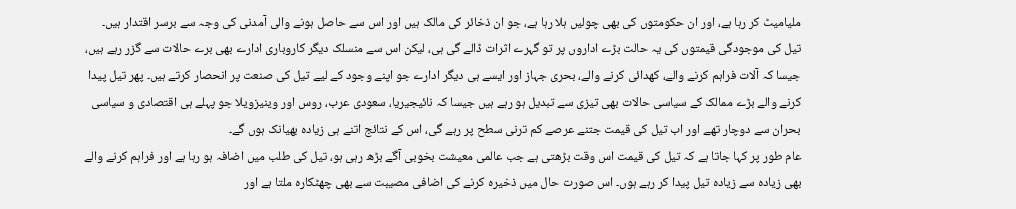ملیامیٹ کر رہا ہے، اور ان حکومتوں کی بھی چولیں ہلا رہا ہے، جو ان ذخائر کی مالک ہیں اور اس سے حاصل ہونے والی آمدنی کی وجہ سے برسر اقتدار ہیں۔
تیل کی موجودگی قیمتوں کی یہ حالت بڑے اداروں پر تو گہرے اثرات ڈالے گی ہی، لیکن اس سے منسلک دیگر کاروباری ادارے بھی برے حالات سے گزر رہے ہیں، جیسا کہ آلات فراہم کرنے والے، کھدائی کرنے والے، بحری جہاز اور ایسے ہی دیگر ادارے جو اپنے وجود کے لیے تیل کی صنعت پر انحصار کرتے ہیں۔ پھر تیل پیدا کرنے والے بڑے ممالک کے سیاسی حالات بھی تیزی سے تبدیل ہو رہے ہیں جیسا کہ نائیجیریا، سعودی عرب، روس اور وینیزویلا جو پہلے ہی اقتصادی و سیاسی بحران سے دوچار تھے اور اب تیل کی قیمت جتنے عرصے کم ترنی سطح پر رہے گی، اس کے نتائج اتنے ہی زیادہ بھیانک ہوں گے۔
عام طور پر کہا جاتا ہے کہ تیل کی قیمت اس وقت بڑھتی ہے جب عالمی معیشت بخوبی آگے بڑھ رہی ہو، تیل کی طلب میں اضافہ ہو رہا ہے اور فراہم کرنے والے بھی زیادہ سے زیادہ تیل پیدا کر رہے ہوں۔ اس صورت حال میں ذخیرہ کرنے کی اضافی مصیبت سے بھی چھٹکارہ ملتا ہے اور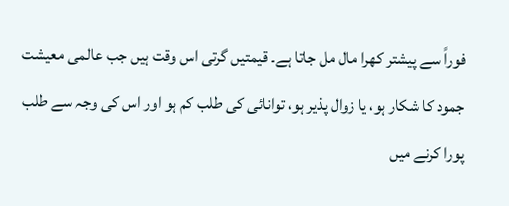فوراً سے پیشتر کھرا مال مل جاتا ہے۔ قیمتیں گرتی اس وقت ہیں جب عالمی معیشت جمود کا شکار ہو، یا زوال پذیر ہو، توانائی کی طلب کم ہو اور اس کی وجہ سے طلب پورا کرنے میں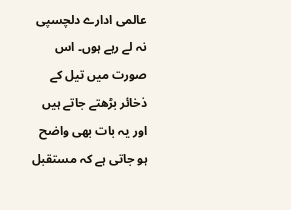عالمی ادارے دلچسپی نہ لے رہے ہوں۔ اس صورت میں تیل کے ذخائر بڑھتے جاتے ہیں اور یہ بات بھی واضح ہو جاتی ہے کہ مستقبل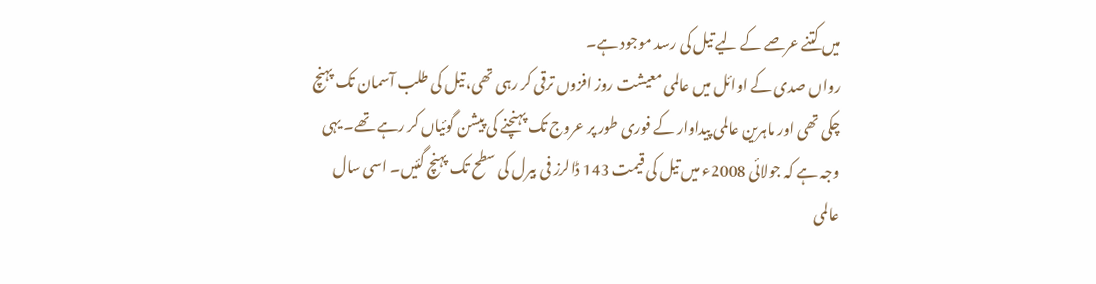میں کتنے عرصے کے لیے تیل کی رسد موجود ہے۔
رواں صدی کے اوائل میں عالمی معیشت روز افزوں ترقی کر رہی تھی، تیل کی طلب آسمان تک پہنچ چکی تھی اور ماہرین عالمی پیداوار کے فوری طور پر عروج تک پہنچنے کی پیشن گوئیاں کر رہے تھے۔ یہی وجہ ہے کہ جولائی 2008ء میں تیل کی قیمت 143 ڈالرز فی بیرل کی سطح تک پہنچ گئیں۔ اسی سال عالمی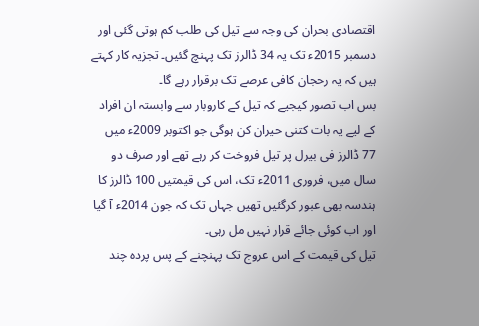اقتصادی بحران کی وجہ سے تیل کی طلب کم ہوتی گئی اور دسمبر 2015ء تک یہ 34 ڈالرز تک پہنچ گئیں۔ تجزیہ کار کہتے ہیں کہ یہ رحجان کافی عرصے تک برقرار رہے گا۔
بس اب تصور کیجیے کہ تیل کے کاروبار سے وابستہ ان افراد کے لیے یہ بات کتنی حیران کن ہوگی جو اکتوبر 2009ء میں 77 ڈالرز فی بیرل پر تیل فروخت کر رہے تھے اور صرف دو سال میں، فروری 2011ء تک، اس کی قیمتیں 100 ڈالرز کا ہندسہ بھی عبور کرگئیں تھیں جہاں تک کہ جون 2014ء آ گیا اور اب کوئی جائے قرار نہیں مل رہی۔
تیل کی قیمت کے اس عروج تک پہنچنے کے پس پردہ چند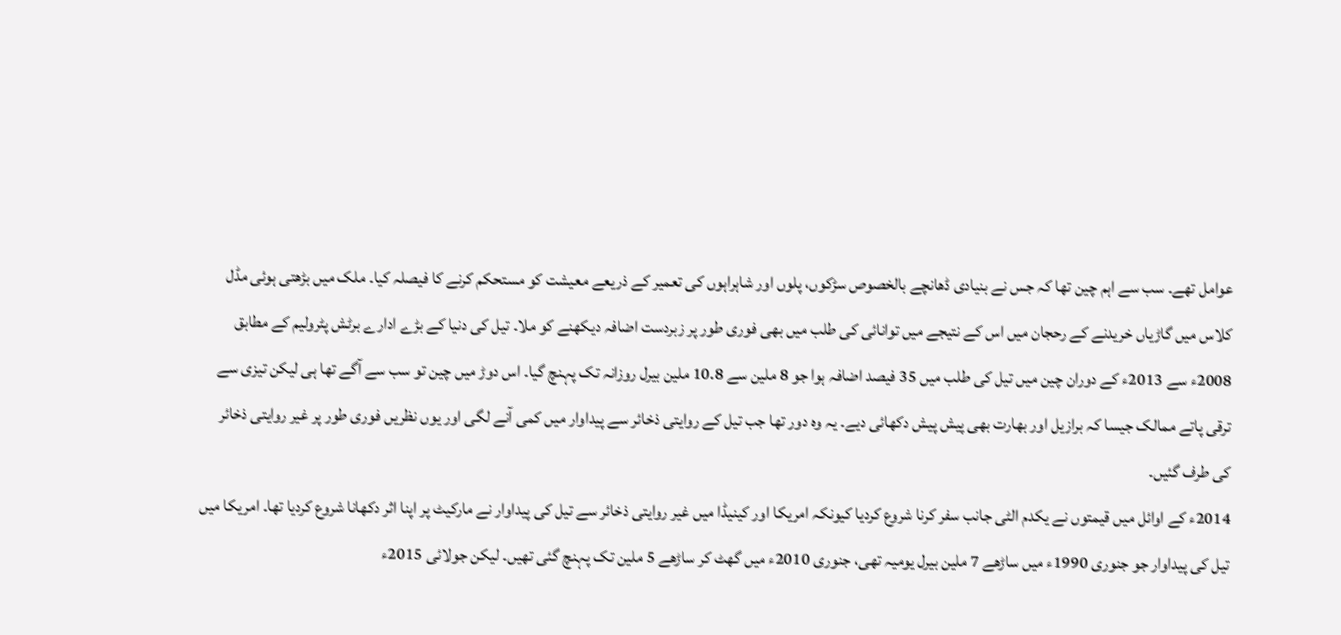عوامل تھے۔ سب سے اہم چین تھا کہ جس نے بنیادی ڈھانچے بالخصوص سڑکوں، پلوں اور شاہراہوں کی تعمیر کے ذریعے معیشت کو مستحکم کرنے کا فیصلہ کیا۔ ملک میں بڑھتی ہوئی مڈل کلاس میں گاڑیاں خریدنے کے رحجان میں اس کے نتیجے میں توانائی کی طلب میں بھی فوری طور پر زبردست اضافہ دیکھنے کو ملا۔ تیل کی دنیا کے بڑے ادارے برٹش پٹرولیم کے مطابق 2008ء سے 2013ء کے دوران چین میں تیل کی طلب میں 35 فیصد اضافہ ہوا جو 8 ملین سے 10.8 ملین بیرل روزانہ تک پہنچ گیا۔ اس دوڑ میں چین تو سب سے آگے تھا ہی لیکن تیزی سے ترقی پاتے ممالک جیسا کہ برازیل اور بھارت بھی پیش پیش دکھائی دیے۔ یہ وہ دور تھا جب تیل کے روایتی ذخائر سے پیداوار میں کمی آنے لگی اور یوں نظریں فوری طور پر غیر روایتی ذخائر کی طرف گئیں۔
2014ء کے اوائل میں قیمتوں نے یکدم الٹی جانب سفر کرنا شروع کردیا کیونکہ امریکا اور کینیڈا میں غیر روایتی ذخائر سے تیل کی پیداوار نے مارکیٹ پر اپنا اثر دکھانا شروع کردیا تھا۔ امریکا میں تیل کی پیداوار جو جنوری 1990ء میں ساڑھے 7 ملین بیرل یومیہ تھی، جنوری 2010ء میں گھٹ کر ساڑھے 5 ملین تک پہنچ گئی تھیں۔ لیکن جولائی 2015ء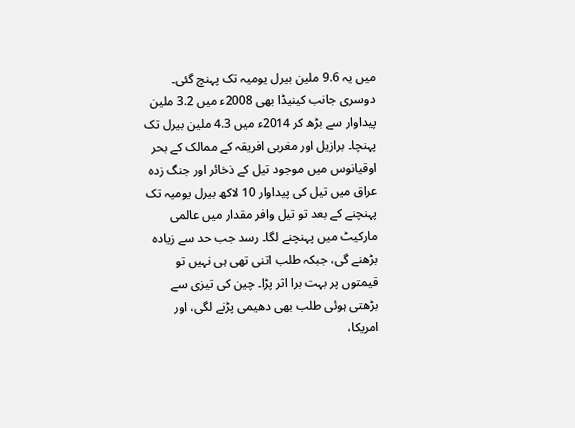میں یہ 9.6 ملین بیرل یومیہ تک پہنچ گئی۔ دوسری جانب کینیڈا بھی 2008ء میں 3.2 ملین پیداوار سے بڑھ کر 2014ء میں 4.3 ملین بیرل تک پہنچا۔ برازیل اور مغربی افریقہ کے ممالک کے بحر اوقیانوس میں موجود تیل کے ذخائر اور جنگ زدہ عراق میں تیل کی پیداوار 10 لاکھ بیرل یومیہ تک پہنچنے کے بعد تو تیل وافر مقدار میں عالمی مارکیٹ میں پہنچنے لگا۔ رسد جب حد سے زیادہ بڑھنے گی، جبکہ طلب اتنی تھی ہی نہیں تو قیمتوں پر بہت برا اثر پڑا۔ چین کی تیزی سے بڑھتی ہوئی طلب بھی دھیمی پڑنے لگی، اور امریکا،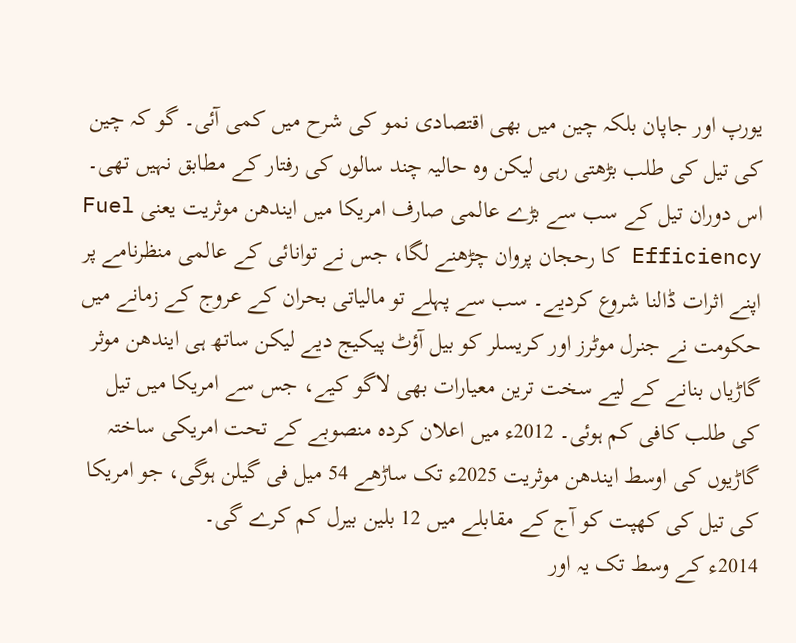یورپ اور جاپان بلکہ چین میں بھی اقتصادی نمو کی شرح میں کمی آئی۔ گو کہ چین کی تیل کی طلب بڑھتی رہی لیکن وہ حالیہ چند سالوں کی رفتار کے مطابق نہیں تھی۔
اس دوران تیل کے سب سے بڑے عالمی صارف امریکا میں ایندھن موثریت یعنی Fuel Efficiency کا رحجان پروان چڑھنے لگا، جس نے توانائی کے عالمی منظرنامے پر اپنے اثرات ڈالنا شروع کردیے۔ سب سے پہلے تو مالیاتی بحران کے عروج کے زمانے میں حکومت نے جنرل موٹرز اور کریسلر کو بیل آؤٹ پیکیج دیے لیکن ساتھ ہی ایندھن موثر گاڑیاں بنانے کے لیے سخت ترین معیارات بھی لاگو کیے، جس سے امریکا میں تیل کی طلب کافی کم ہوئی۔ 2012ء میں اعلان کردہ منصوبے کے تحت امریکی ساختہ گاڑیوں کی اوسط ایندھن موثریت 2025ء تک ساڑھے 54 میل فی گیلن ہوگی، جو امریکا کی تیل کی کھپت کو آج کے مقابلے میں 12 بلین بیرل کم کرے گی۔
2014ء کے وسط تک یہ اور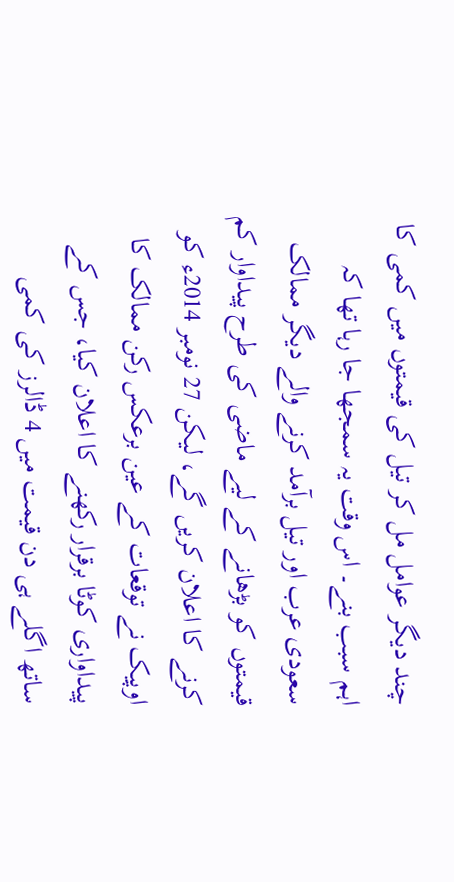چند دیگر عوامل مل کر تیل کی قیمتوں میں کمی کا اہم سبب بنے۔ اس وقت یہ سمجھا جا رہا تھا کہ سعودی عرب اور تیل برآمد کرنے والے دیگر ممالک قیمتوں کو بڑھانے کے لیے ماضی کی طرح پیداوار کم کرنے کا اعلان کریں گے، لیکن 27 نومبر 2014ء کو اوپیک نے توقعات کے عین برعکس رکن ممالک کا پیداواری کوٹا برقرار رکھنے کا اعلان کیا، جس کے ساتھ اگلے ہی دن قیمت میں 4 ڈالرز کی کمی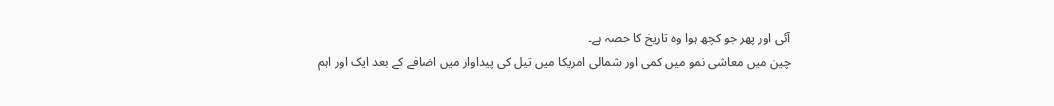آئی اور پھر جو کچھ ہوا وہ تاریخ کا حصہ ہے۔
چین میں معاشی نمو میں کمی اور شمالی امریکا میں تیل کی پیداوار میں اضافے کے بعد ایک اور اہم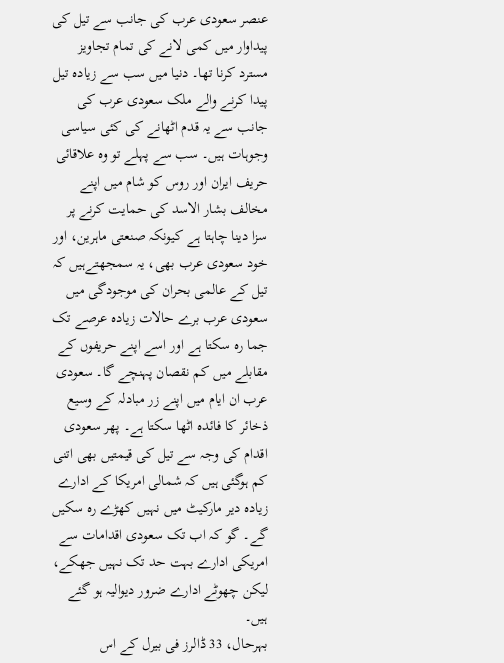عنصر سعودی عرب کی جانب سے تیل کی پیداوار میں کمی لانے کی تمام تجاویز مسترد کرنا تھا۔ دنیا میں سب سے زیادہ تیل پیدا کرنے والے ملک سعودی عرب کی جانب سے یہ قدم اٹھانے کی کئی سیاسی وجوہات ہیں۔ سب سے پہلے تو وہ علاقائی حریف ایران اور روس کو شام میں اپنے مخالف بشار الاسد کی حمایت کرنے پر سزا دینا چاہتا ہے کیونکہ صنعتی ماہرین، اور خود سعودی عرب بھی، یہ سمجھتےہیں کہ تیل کے عالمی بحران کی موجودگی میں سعودی عرب برے حالات زیادہ عرصے تک جما رہ سکتا ہے اور اسے اپنے حریفوں کے مقابلے میں کم نقصان پہنچے گا۔ سعودی عرب ان ایام میں اپنے زر مبادلہ کے وسیع ذخائر کا فائدہ اٹھا سکتا ہے۔ پھر سعودی اقدام کی وجہ سے تیل کی قیمتیں بھی اتنی کم ہوگئی ہیں کہ شمالی امریکا کے ادارے زیادہ دیر مارکیٹ میں نہیں کھڑے رہ سکیں گے۔ گو کہ اب تک سعودی اقدامات سے امریکی ادارے بہت حد تک نہیں جھکے، لیکن چھوٹے ادارے ضرور دیوالیہ ہو گئے ہیں۔
بہرحال، 33 ڈالرز فی بیرل کے اس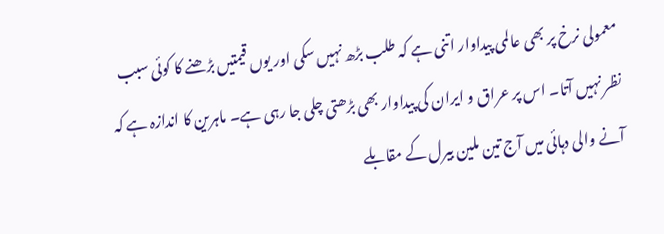معمولی نرخ پر بھی عالمی پیداوار اتنی ہے کہ طلب بڑھ نہیں سکی اور یوں قیمتیں بڑھنے کا کوئی سبب نظر نہیں آتا۔ اس پر عراق و ایران کی پیداوار بھی بڑھتی چلی جا رہی ہے۔ ماہرین کا اندازہ ہے کہ آنے والی دہائی میں آج تین ملین بیرل کے مقابلے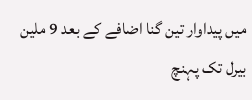میں پیداوار تین گنا اضافے کے بعد 9 ملین بیرل تک پہنچ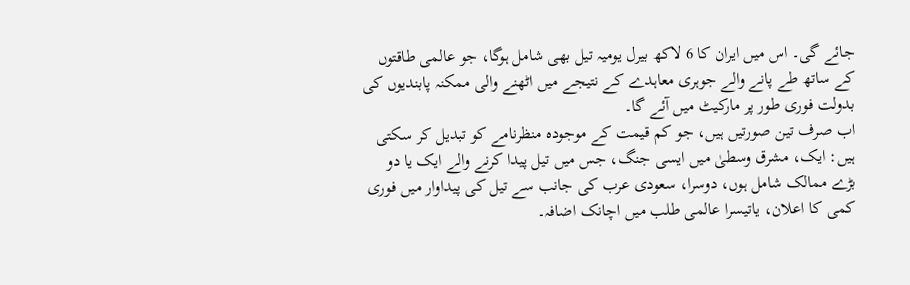جائے گی۔ اس میں ایران کا 6 لاکھ بیرل یومیہ تیل بھی شامل ہوگا، جو عالمی طاقتوں کے ساتھ طے پانے والے جوہری معاہدے کے نتیجے میں اٹھنے والی ممکنہ پابندیوں کی بدولت فوری طور پر مارکیٹ میں آئے گا۔
اب صرف تین صورتیں ہیں، جو کم قیمت کے موجودہ منظرنامے کو تبدیل کر سکتی ہیں: ایک، مشرق وسطیٰ میں ایسی جنگ، جس میں تیل پیدا کرنے والے ایک یا دو بڑے ممالک شامل ہوں، دوسرا، سعودی عرب کی جانب سے تیل کی پیداوار میں فوری کمی کا اعلان، یاتیسرا عالمی طلب میں اچانک اضافہ۔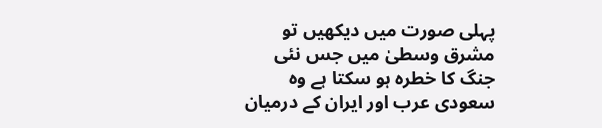پہلی صورت میں دیکھیں تو مشرق وسطیٰ میں جس نئی جنگ کا خطرہ ہو سکتا ہے وہ سعودی عرب اور ایران کے درمیان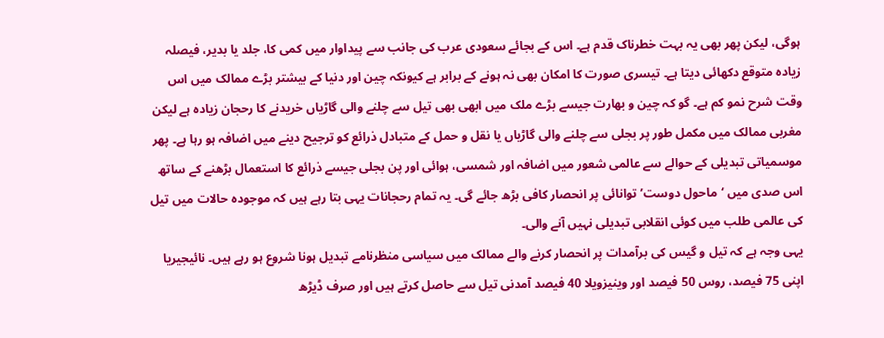ہوگی، لیکن پھر بھی یہ بہت خطرناک قدم ہے۔ اس کے بجائے سعودی عرب کی جانب سے پیداوار میں کمی کا، جلد یا بدیر، فیصلہ زیادہ متوقع دکھائی دیتا ہے۔ تیسری صورت کا امکان بھی نہ ہونے کے برابر ہے کیونکہ چین اور دنیا کے بیشتر بڑے ممالک میں اس وقت شرح نمو کم ہے۔ گو کہ چین و بھارت جیسے بڑے ملک میں ابھی بھی تیل سے چلنے والی گاڑیاں خریدنے کا رحجان زیادہ ہے لیکن مغربی ممالک میں مکمل طور پر بجلی سے چلنے والی گاڑیاں یا نقل و حمل کے متبادل ذرائع کو ترجیح دینے میں اضافہ ہو رہا ہے۔ پھر موسمیاتی تبدیلی کے حوالے سے عالمی شعور میں اضافہ اور شمسی، ہوائی اور پن بجلی جیسے ذرائع کا استعمال بڑھنے کے ساتھ اس صدی میں ‘ماحول دوست’ توانائی پر انحصار کافی بڑھ جائے گی۔ یہ تمام رحجانات یہی بتا رہے ہیں کہ موجودہ حالات میں تیل کی عالمی طلب میں کوئی انقلابی تبدیلی نہیں آنے والی۔
یہی وجہ ہے کہ تیل و گیس کی برآمدات پر انحصار کرنے والے ممالک میں سیاسی منظرنامے تبدیل ہونا شروع ہو رہے ہیں۔ نائیجیریا اپنی 75 فیصد، روس 50 فیصد اور وینیزویلا 40 فیصد آمدنی تیل سے حاصل کرتے ہیں اور صرف ڈیڑھ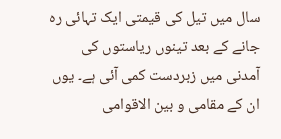سال میں تیل کی قیمتی ایک تہائی رہ جانے کے بعد تینوں ریاستوں کی آمدنی میں زبردست کمی آئی ہے۔ یوں ان کے مقامی و بین الاقوامی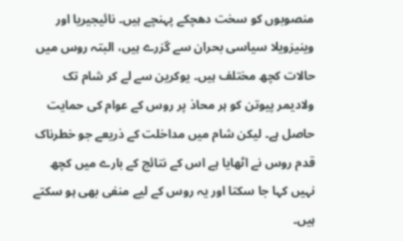منصوبوں کو سخت دھچکے پہنچے ہیں۔ نائیجیریا اور وینیزویلا سیاسی بحران سے گزرے ہیں، البتہ روس میں حالات کچھ مختلف ہیں۔ یوکرین سے لے کر شام تک ولادیمر پیوتن کو ہر محاذ پر روس کے عوام کی حمایت حاصل ہے۔ لیکن شام میں مداخلت کے ذریعے جو خطرناک قدم روس نے اٹھایا ہے اس کے نتائج کے بارے میں کچھ نہیں کہا جا سکتا اور یہ روس کے لیے منفی بھی ہو سکتے ہیں۔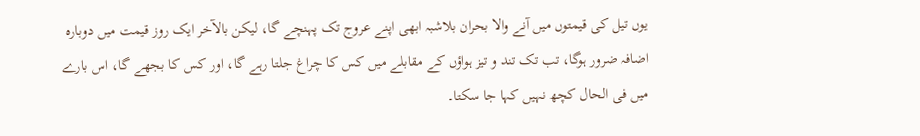یوں تیل کی قیمتوں میں آنے والا بحران بلاشبہ ابھی اپنے عروج تک پہنچے گا، لیکن بالآخر ایک روز قیمت میں دوبارہ اضافہ ضرور ہوگا، تب تک تند و تیز ہواؤں کے مقابلے میں کس کا چراغ جلتا رہے گا، اور کس کا بجھے گا، اس بارے میں فی الحال کچھ نہیں کہا جا سکتا۔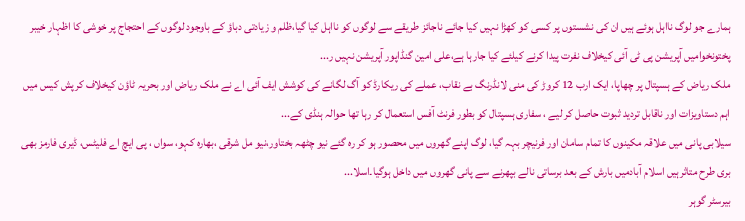ہمارے جو لوگ نااہل ہوئے ہیں ان کی نشستوں پر کسی کو کھڑا نہیں کیا جائے ناجائز طریقے سے لوگوں کو نااہل کیا گیا،ظلم و زیادتی دباؤ کے باوجود لوگوں کے احتجاج پر خوشی کا اظہار خیبر پختونخوامیں آپریشن پی ٹی آئی کیخلاف نفرت پیدا کرنے کیلئے کیا جارہا ہے،علی امین گنڈاپور آپریشن نہیں ر...
ملک ریاض کے ہسپتال پر چھاپا، ایک ارب 12 کروڑ کی منی لانڈرنگ بے نقاب، عملے کی ریکارڈ کو آگ لگانے کی کوشش ایف آئی اے نے ملک ریاض اور بحریہ ٹاؤن کیخلاف کرپش کیس میں اہم دستاویزات اور ناقابل تردید ثبوت حاصل کر لیے ، سفاری ہسپتال کو بطور فرنٹ آفس استعمال کر رہا تھا حوالہ ہنڈی کے...
سیلابی پانی میں علاقہ مکینوں کا تمام سامان اور فرنیچر بہہ گیا، لوگ اپنے گھروں میں محصور ہو کر رہ گئے نیو چٹھہ بختاور،نیو مل شرقی ،بھارہ کہو، سواں ، پی ایچ اے فلیٹس، ڈیری فارمز بھی بری طرح متاثرہیں اسلام آبادمیں بارش کے بعد برساتی نالے بپھرنے سے پانی گھروں میں داخل ہوگیا۔اسلا...
بیرسٹر گوہر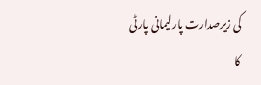کی زیرصدارت پارلیمانی پارٹی کا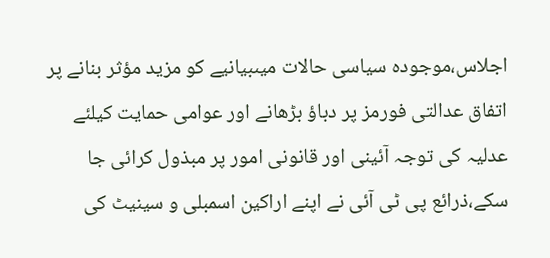اجلاس،موجودہ سیاسی حالات میںبیانیے کو مزید مؤثر بنانے پر اتفاق عدالتی فورمز پر دباؤ بڑھانے اور عوامی حمایت کیلئے عدلیہ کی توجہ آئینی اور قانونی امور پر مبذول کرائی جا سکے،ذرائع پی ٹی آئی نے اپنے اراکین اسمبلی و سینیٹ کی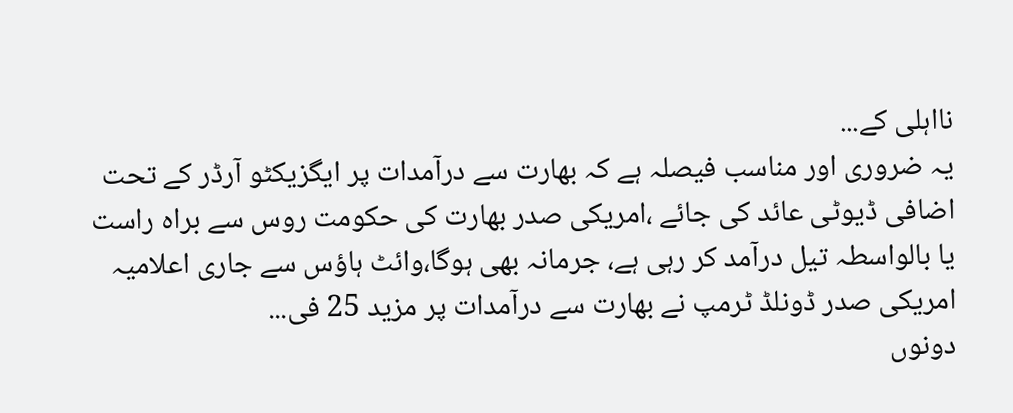نااہلی کے...
یہ ضروری اور مناسب فیصلہ ہے کہ بھارت سے درآمدات پر ایگزیکٹو آرڈر کے تحت اضافی ڈیوٹی عائد کی جائے ،امریکی صدر بھارت کی حکومت روس سے براہ راست یا بالواسطہ تیل درآمد کر رہی ہے، جرمانہ بھی ہوگا،وائٹ ہاؤس سے جاری اعلامیہ امریکی صدر ڈونلڈ ٹرمپ نے بھارت سے درآمدات پر مزید 25 فی...
دونوں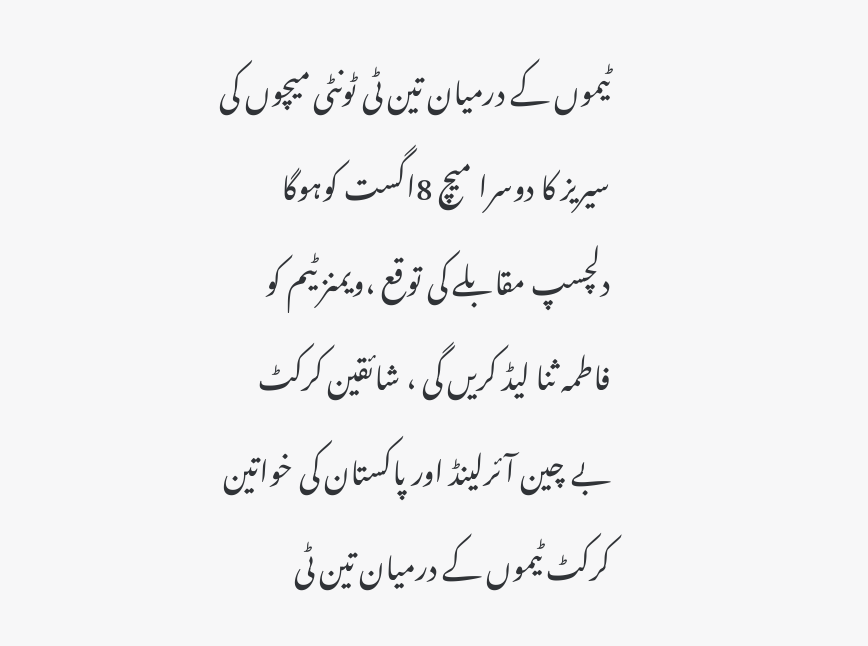ٹیموں کے درمیان تین ٹی ٹونٹی میچوں کی سیریز کا دوسرا میچ 8اگست کوہوگا دلچسپ مقابلے کی توقع ،ویمنز ٹیم کو فاطمہ ثنا لیڈ کریں گی ، شائقین کرکٹ بے چین آئرلینڈ اور پاکستان کی خواتین کرکٹ ٹیموں کے درمیان تین ٹی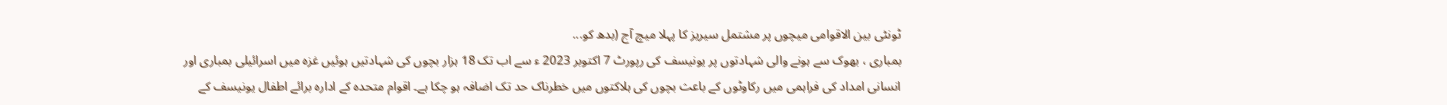ٹونٹی بین الاقوامی میچوں پر مشتمل سیریز کا پہلا میچ آج (بدھ کو...
بمباری ، بھوک سے ہونے والی شہادتوں پر یونیسف کی رپورٹ 7 اکتوبر 2023 ء سے اب تک 18 ہزار بچوں کی شہادتیں ہوئیں غزہ میں اسرائیلی بمباری اور انسانی امداد کی فراہمی میں رکاوٹوں کے باعث بچوں کی ہلاکتوں میں خطرناک حد تک اضافہ ہو چکا ہے۔ اقوام متحدہ کے ادارہ برائے اطفال یونیسف کے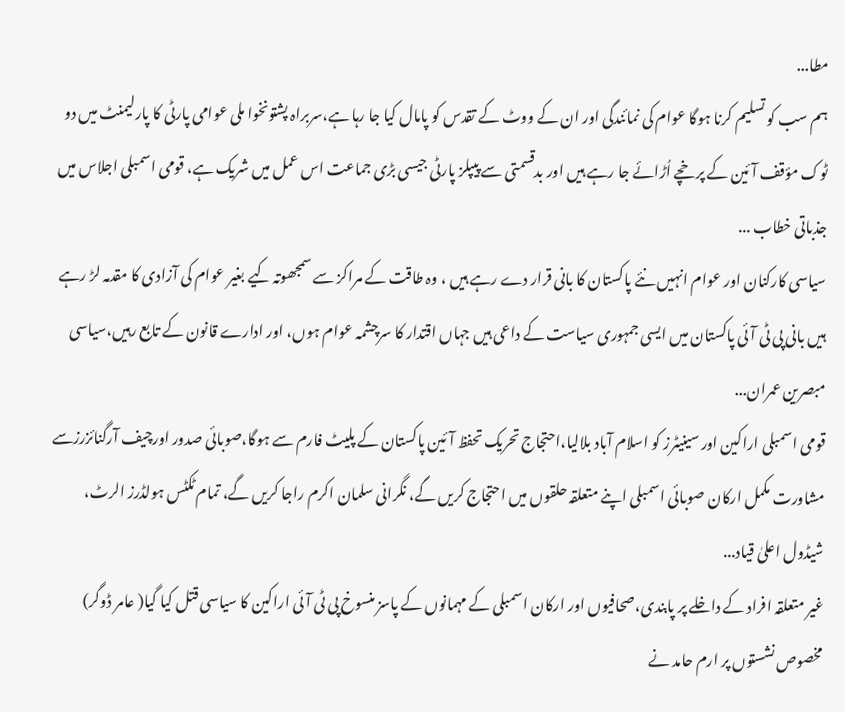مطا...
ہم سب کو تسلیم کرنا ہوگا عوام کی نمائندگی اور ان کے ووٹ کے تقدس کو پامال کیا جا رہا ہے،سربراہ پشتونخوا ملی عوامی پارٹی کا پارلیمنٹ میں دو ٹوک مؤقف آئین کے پرخچے اُڑائے جا رہے ہیں اور بدقسمتی سے پیپلز پارٹی جیسی بڑی جماعت اس عمل میں شریک ہے، قومی اسمبلی اجلاس میں جذباتی خطاب ...
سیاسی کارکنان اور عوام انہیں نئے پاکستان کا بانی قرار دے رہے ہیں ، وہ طاقت کے مراکز سے سمجھوتہ کیے بغیر عوام کی آزادی کا مقدمہ لڑ رہے ہیں بانی پی ٹی آئی پاکستان میں ایسی جمہوری سیاست کے داعی ہیں جہاں اقتدار کا سرچشمہ عوام ہوں، اور ادارے قانون کے تابع رہیں،سیاسی مبصرین عمران...
قومی اسمبلی اراکین اور سینیٹرز کو اسلام آباد بلالیا،احتجاج تحریک تحفظ آئین پاکستان کے پلیٹ فارم سے ہوگا،صوبائی صدور اورچیف آرگنائزرزسے مشاورت مکمل ارکان صوبائی اسمبلی اپنے متعلقہ حلقوں میں احتجاج کریں گے، نگرانی سلمان اکرم راجا کریں گے، تمام ٹکٹس ہولڈرز الرٹ، شیڈول اعلیٰ قیاد...
غیر متعلقہ افراد کے داخلے پر پابندی،صحافیوں اور ارکان اسمبلی کے مہمانوں کے پاسز منسوخ پی ٹی آئی اراکین کا سیاسی قتل کیا گیا( عامر ڈوگر) مخصوص نشستوں پر ارم حامد نے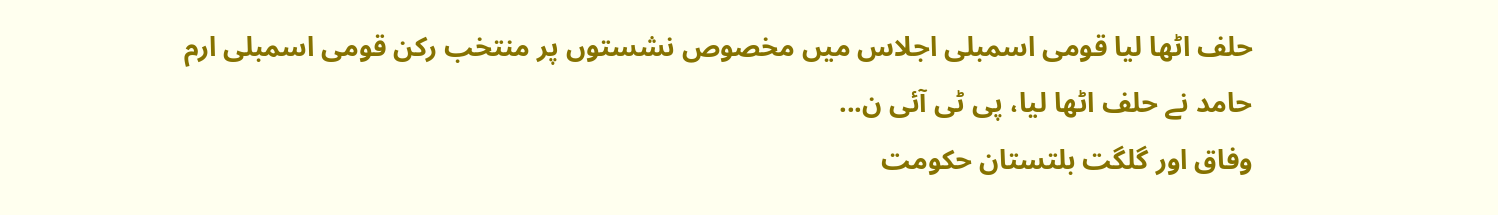حلف اٹھا لیا قومی اسمبلی اجلاس میں مخصوص نشستوں پر منتخب رکن قومی اسمبلی ارم حامد نے حلف اٹھا لیا، پی ٹی آئی ن...
وفاق اور گلگت بلتستان حکومت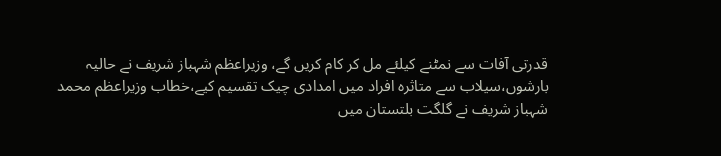قدرتی آفات سے نمٹنے کیلئے مل کر کام کریں گے، وزیراعظم شہباز شریف نے حالیہ بارشوں،سیلاب سے متاثرہ افراد میں امدادی چیک تقسیم کیے،خطاب وزیراعظم محمد شہباز شریف نے گلگت بلتستان میں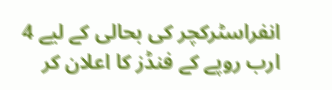انفراسٹرکچر کی بحالی کے لیے 4 ارب روپے کے فنڈز کا اعلان کر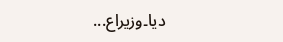دیا۔وزیراع...